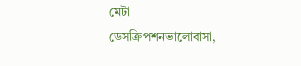মেটা ডেসক্রিপশনভালোবাসা,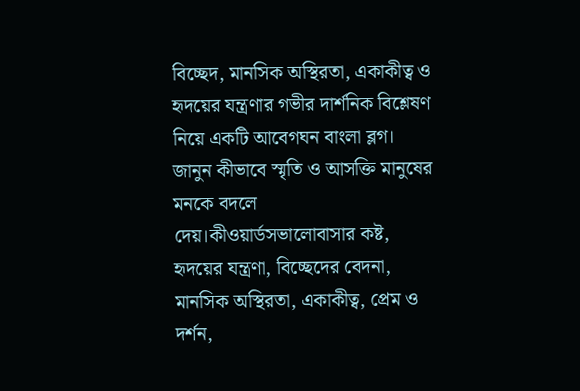বিচ্ছেদ, মানসিক অস্থিরতা, একাকীত্ব ও হৃদয়ের যন্ত্রণার গভীর দার্শনিক বিশ্লেষণ নিয়ে একটি আবেগঘন বাংলা ব্লগ। জানুন কীভাবে স্মৃতি ও আসক্তি মানুষের মনকে বদলে দেয়।কীওয়ার্ডসভালোবাসার কষ্ট, হৃদয়ের যন্ত্রণা, বিচ্ছেদের বেদনা, মানসিক অস্থিরতা, একাকীত্ব, প্রেম ও দর্শন,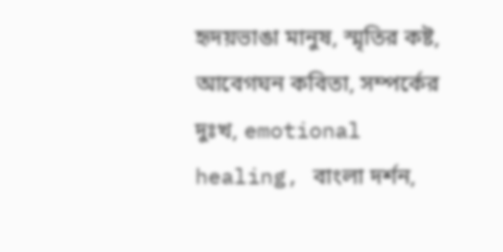হৃদয়ভাঙা মানুষ, স্মৃতির কষ্ট, আবেগঘন কবিতা, সম্পর্কের দুঃখ, emotional healing, বাংলা দর্শন,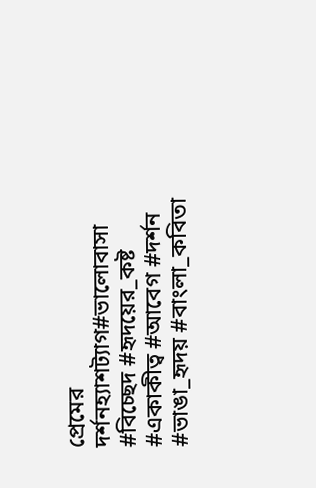প্রেমের দর্শনহ্যাশট্যাগ#ভালোবাসা #বিচ্ছেদ #হৃদয়ের_কষ্ট #একাকীত্ব #আবেগ #দর্শন #ভাঙা_হৃদয় #বাংলা_কবিতা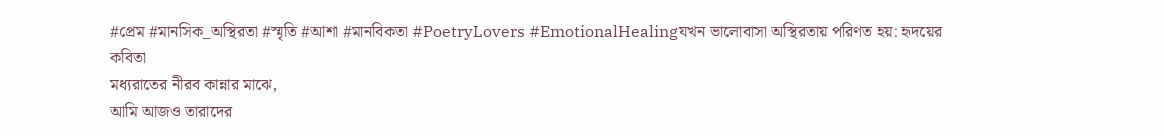#প্রেম #মানসিক_অস্থিরতা #স্মৃতি #আশা #মানবিকতা #PoetryLovers #EmotionalHealingযখন ভালোবাসা অস্থিরতায় পরিণত হয়: হৃদয়ের
কবিতা
মধ্যরাতের নীরব কান্নার মাঝে,
আমি আজও তারাদের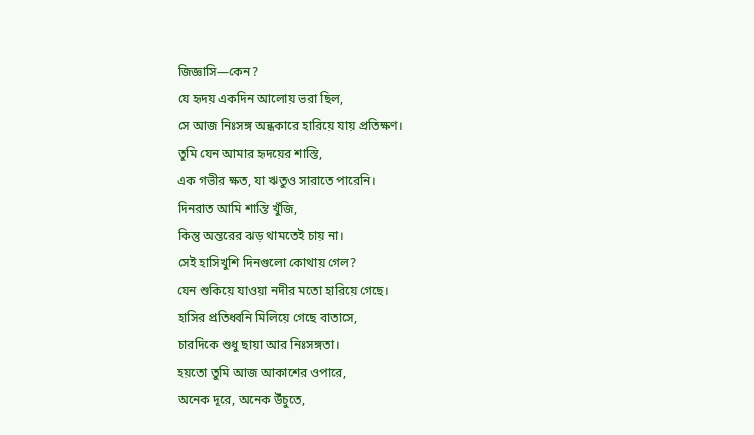জিজ্ঞাসি—কেন?
যে হৃদয় একদিন আলোয় ভরা ছিল,
সে আজ নিঃসঙ্গ অন্ধকারে হারিয়ে যায় প্রতিক্ষণ।
তুমি যেন আমার হৃদয়ের শাস্তি,
এক গভীর ক্ষত, যা ঋতুও সারাতে পারেনি।
দিনরাত আমি শান্তি খুঁজি,
কিন্তু অন্তরের ঝড় থামতেই চায় না।
সেই হাসিখুশি দিনগুলো কোথায় গেল?
যেন শুকিয়ে যাওয়া নদীর মতো হারিয়ে গেছে।
হাসির প্রতিধ্বনি মিলিয়ে গেছে বাতাসে,
চারদিকে শুধু ছায়া আর নিঃসঙ্গতা।
হয়তো তুমি আজ আকাশের ওপারে,
অনেক দূরে, অনেক উঁচুতে,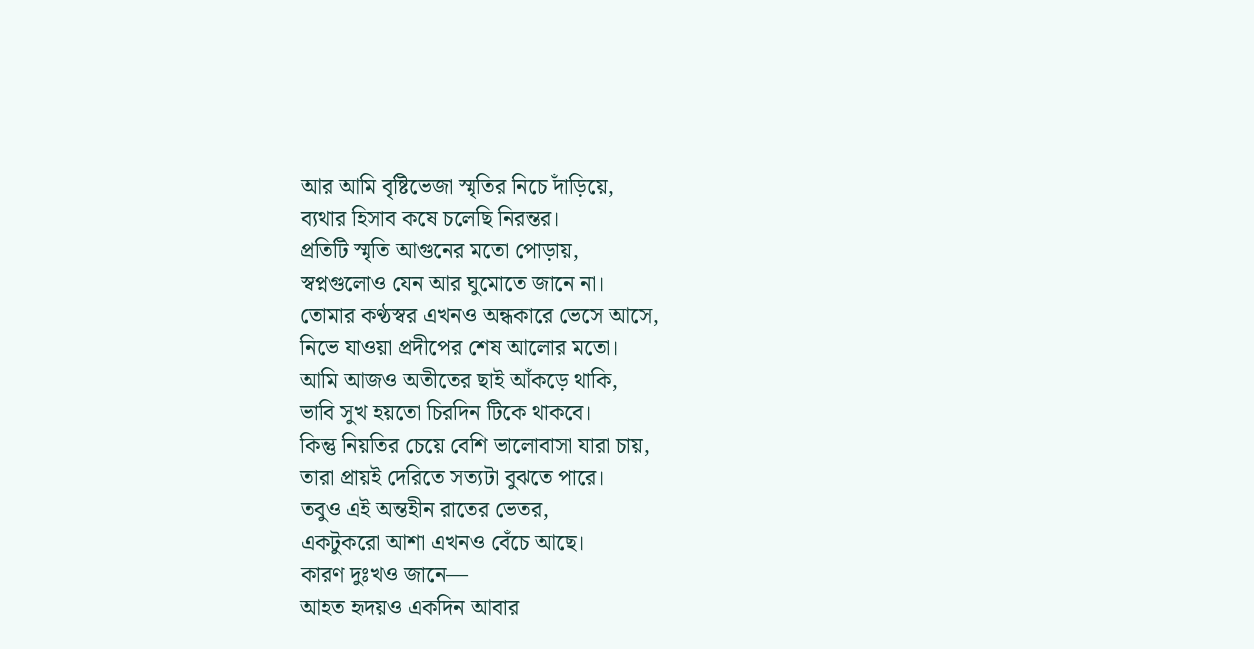আর আমি বৃষ্টিভেজা স্মৃতির নিচে দাঁড়িয়ে,
ব্যথার হিসাব কষে চলেছি নিরন্তর।
প্রতিটি স্মৃতি আগুনের মতো পোড়ায়,
স্বপ্নগুলোও যেন আর ঘুমোতে জানে না।
তোমার কণ্ঠস্বর এখনও অন্ধকারে ভেসে আসে,
নিভে যাওয়া প্রদীপের শেষ আলোর মতো।
আমি আজও অতীতের ছাই আঁকড়ে থাকি,
ভাবি সুখ হয়তো চিরদিন টিকে থাকবে।
কিন্তু নিয়তির চেয়ে বেশি ভালোবাসা যারা চায়,
তারা প্রায়ই দেরিতে সত্যটা বুঝতে পারে।
তবুও এই অন্তহীন রাতের ভেতর,
একটুকরো আশা এখনও বেঁচে আছে।
কারণ দুঃখও জানে—
আহত হৃদয়ও একদিন আবার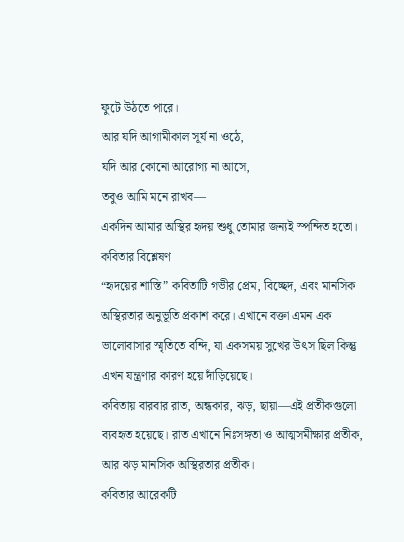ফুটে উঠতে পারে।
আর যদি আগামীকাল সূর্য না ওঠে,
যদি আর কোনো আরোগ্য না আসে,
তবুও আমি মনে রাখব—
একদিন আমার অস্থির হৃদয় শুধু তোমার জন্যই স্পন্দিত হতো।
কবিতার বিশ্লেষণ
“হৃদয়ের শাস্তি” কবিতাটি গভীর প্রেম, বিচ্ছেদ, এবং মানসিক অস্থিরতার অনুভূতি প্রকাশ করে। এখানে বক্তা এমন এক ভালোবাসার স্মৃতিতে বন্দি, যা একসময় সুখের উৎস ছিল কিন্তু এখন যন্ত্রণার কারণ হয়ে দাঁড়িয়েছে।
কবিতায় বারবার রাত, অন্ধকার, ঝড়, ছায়া—এই প্রতীকগুলো ব্যবহৃত হয়েছে। রাত এখানে নিঃসঙ্গতা ও আত্মসমীক্ষার প্রতীক, আর ঝড় মানসিক অস্থিরতার প্রতীক।
কবিতার আরেকটি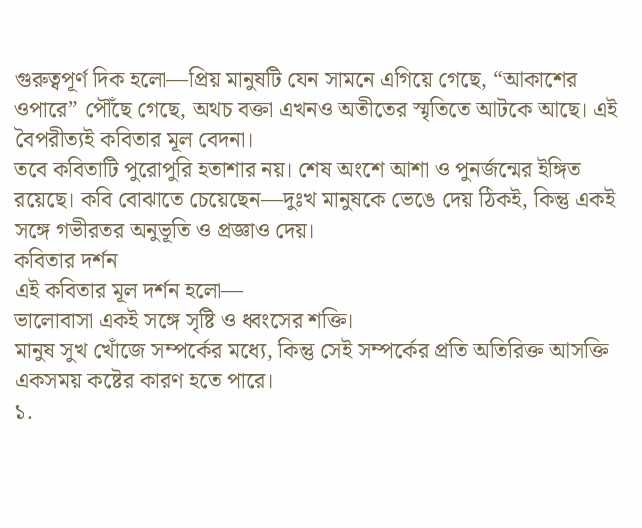গুরুত্বপূর্ণ দিক হলো—প্রিয় মানুষটি যেন সামনে এগিয়ে গেছে, “আকাশের ওপারে” পৌঁছে গেছে, অথচ বক্তা এখনও অতীতের স্মৃতিতে আটকে আছে। এই বৈপরীত্যই কবিতার মূল বেদনা।
তবে কবিতাটি পুরোপুরি হতাশার নয়। শেষ অংশে আশা ও পুনর্জন্মের ইঙ্গিত রয়েছে। কবি বোঝাতে চেয়েছেন—দুঃখ মানুষকে ভেঙে দেয় ঠিকই, কিন্তু একই সঙ্গে গভীরতর অনুভূতি ও প্রজ্ঞাও দেয়।
কবিতার দর্শন
এই কবিতার মূল দর্শন হলো—
ভালোবাসা একই সঙ্গে সৃষ্টি ও ধ্বংসের শক্তি।
মানুষ সুখ খোঁজে সম্পর্কের মধ্যে, কিন্তু সেই সম্পর্কের প্রতি অতিরিক্ত আসক্তি একসময় কষ্টের কারণ হতে পারে।
১.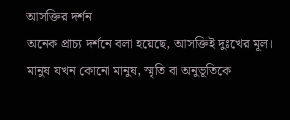আসক্তির দর্শন
অনেক প্রাচ্য দর্শনে বলা হয়েছে, আসক্তিই দুঃখের মূল। মানুষ যখন কোনো মানুষ, স্মৃতি বা অনুভূতিকে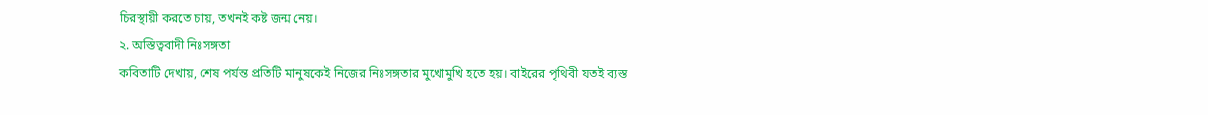চিরস্থায়ী করতে চায়, তখনই কষ্ট জন্ম নেয়।
২. অস্তিত্ববাদী নিঃসঙ্গতা
কবিতাটি দেখায়, শেষ পর্যন্ত প্রতিটি মানুষকেই নিজের নিঃসঙ্গতার মুখোমুখি হতে হয়। বাইরের পৃথিবী যতই ব্যস্ত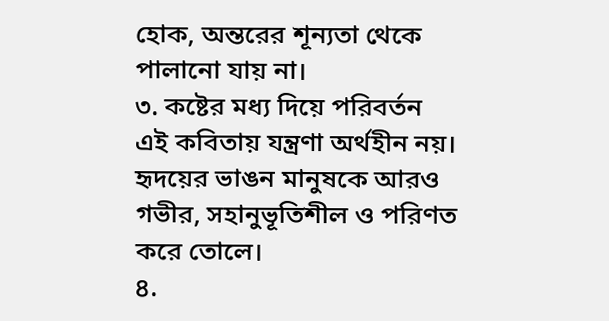হোক, অন্তরের শূন্যতা থেকে পালানো যায় না।
৩. কষ্টের মধ্য দিয়ে পরিবর্তন
এই কবিতায় যন্ত্রণা অর্থহীন নয়। হৃদয়ের ভাঙন মানুষকে আরও গভীর, সহানুভূতিশীল ও পরিণত করে তোলে।
৪.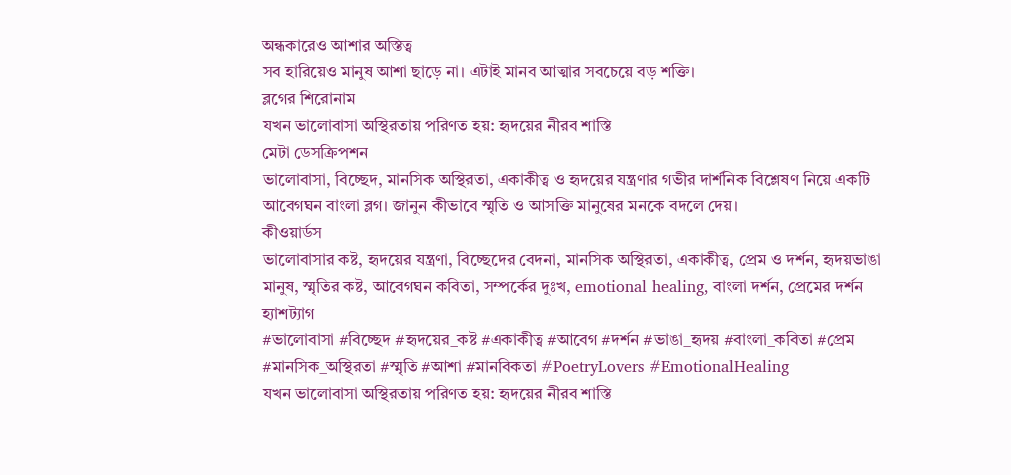অন্ধকারেও আশার অস্তিত্ব
সব হারিয়েও মানুষ আশা ছাড়ে না। এটাই মানব আত্মার সবচেয়ে বড় শক্তি।
ব্লগের শিরোনাম
যখন ভালোবাসা অস্থিরতায় পরিণত হয়: হৃদয়ের নীরব শাস্তি
মেটা ডেসক্রিপশন
ভালোবাসা, বিচ্ছেদ, মানসিক অস্থিরতা, একাকীত্ব ও হৃদয়ের যন্ত্রণার গভীর দার্শনিক বিশ্লেষণ নিয়ে একটি আবেগঘন বাংলা ব্লগ। জানুন কীভাবে স্মৃতি ও আসক্তি মানুষের মনকে বদলে দেয়।
কীওয়ার্ডস
ভালোবাসার কষ্ট, হৃদয়ের যন্ত্রণা, বিচ্ছেদের বেদনা, মানসিক অস্থিরতা, একাকীত্ব, প্রেম ও দর্শন, হৃদয়ভাঙা মানুষ, স্মৃতির কষ্ট, আবেগঘন কবিতা, সম্পর্কের দুঃখ, emotional healing, বাংলা দর্শন, প্রেমের দর্শন
হ্যাশট্যাগ
#ভালোবাসা #বিচ্ছেদ #হৃদয়ের_কষ্ট #একাকীত্ব #আবেগ #দর্শন #ভাঙা_হৃদয় #বাংলা_কবিতা #প্রেম #মানসিক_অস্থিরতা #স্মৃতি #আশা #মানবিকতা #PoetryLovers #EmotionalHealing
যখন ভালোবাসা অস্থিরতায় পরিণত হয়: হৃদয়ের নীরব শাস্তি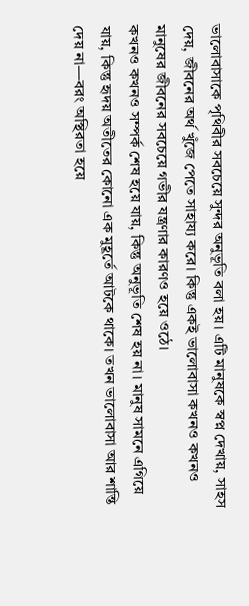ভালোবাসাকে পৃথিবীর সবচেয়ে সুন্দর অনুভূতি বলা হয়। এটি মানুষকে স্বপ্ন দেখায়, সাহস দেয়, জীবনের অর্থ খুঁজে পেতে সাহায্য করে। কিন্তু একই ভালোবাসা কখনও কখনও মানুষের জীবনের সবচেয়ে গভীর যন্ত্রণার কারণও হয়ে ওঠে।
কখনও কখনও সম্পর্ক শেষ হয়ে যায়, কিন্তু অনুভূতি শেষ হয় না। মানুষ সামনে এগিয়ে যায়, কিন্তু হৃদয় অতীতের কোনো এক মুহূর্তে আটকে থাকে। তখন ভালোবাসা আর শান্তি দেয় না—বরং অস্থিরতা হয়ে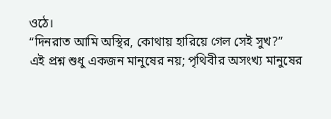ওঠে।
“দিনরাত আমি অস্থির, কোথায় হারিয়ে গেল সেই সুখ?”
এই প্রশ্ন শুধু একজন মানুষের নয়; পৃথিবীর অসংখ্য মানুষের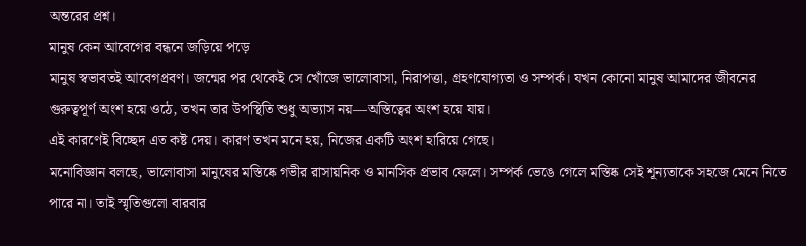অন্তরের প্রশ্ন।
মানুষ কেন আবেগের বন্ধনে জড়িয়ে পড়ে
মানুষ স্বভাবতই আবেগপ্রবণ। জন্মের পর থেকেই সে খোঁজে ভালোবাসা, নিরাপত্তা, গ্রহণযোগ্যতা ও সম্পর্ক। যখন কোনো মানুষ আমাদের জীবনের গুরুত্বপূর্ণ অংশ হয়ে ওঠে, তখন তার উপস্থিতি শুধু অভ্যাস নয়—অস্তিত্বের অংশ হয়ে যায়।
এই কারণেই বিচ্ছেদ এত কষ্ট দেয়। কারণ তখন মনে হয়, নিজের একটি অংশ হারিয়ে গেছে।
মনোবিজ্ঞান বলছে, ভালোবাসা মানুষের মস্তিষ্কে গভীর রাসায়নিক ও মানসিক প্রভাব ফেলে। সম্পর্ক ভেঙে গেলে মস্তিষ্ক সেই শূন্যতাকে সহজে মেনে নিতে পারে না। তাই স্মৃতিগুলো বারবার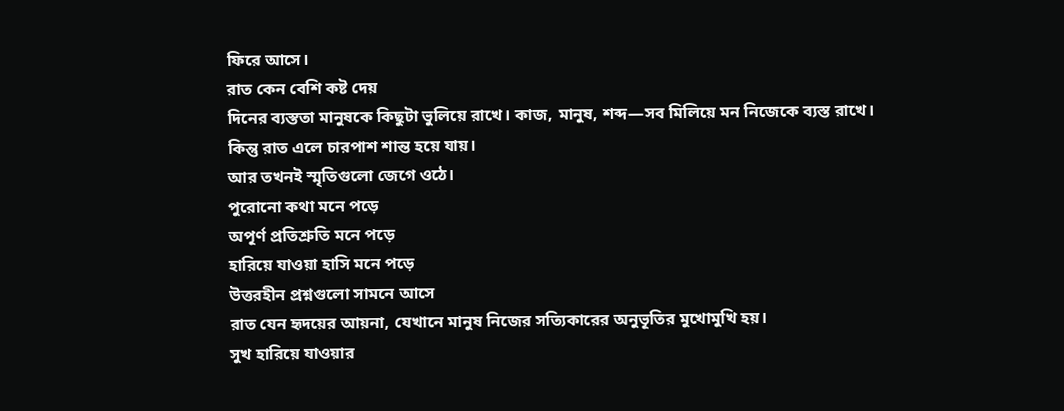ফিরে আসে।
রাত কেন বেশি কষ্ট দেয়
দিনের ব্যস্ততা মানুষকে কিছুটা ভুলিয়ে রাখে। কাজ, মানুষ, শব্দ—সব মিলিয়ে মন নিজেকে ব্যস্ত রাখে।
কিন্তু রাত এলে চারপাশ শান্ত হয়ে যায়।
আর তখনই স্মৃতিগুলো জেগে ওঠে।
পুরোনো কথা মনে পড়ে
অপূর্ণ প্রতিশ্রুতি মনে পড়ে
হারিয়ে যাওয়া হাসি মনে পড়ে
উত্তরহীন প্রশ্নগুলো সামনে আসে
রাত যেন হৃদয়ের আয়না, যেখানে মানুষ নিজের সত্যিকারের অনুভূতির মুখোমুখি হয়।
সুখ হারিয়ে যাওয়ার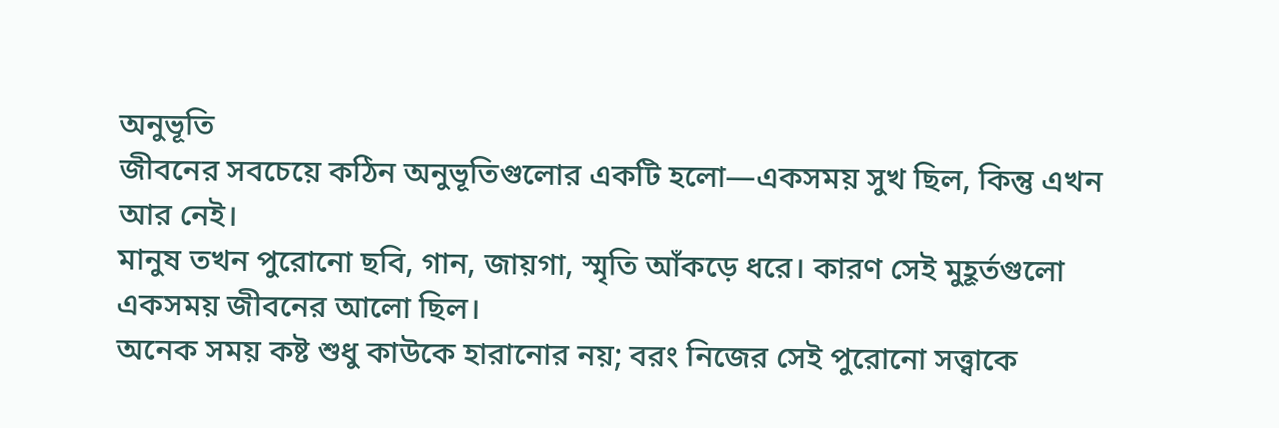অনুভূতি
জীবনের সবচেয়ে কঠিন অনুভূতিগুলোর একটি হলো—একসময় সুখ ছিল, কিন্তু এখন আর নেই।
মানুষ তখন পুরোনো ছবি, গান, জায়গা, স্মৃতি আঁকড়ে ধরে। কারণ সেই মুহূর্তগুলো একসময় জীবনের আলো ছিল।
অনেক সময় কষ্ট শুধু কাউকে হারানোর নয়; বরং নিজের সেই পুরোনো সত্ত্বাকে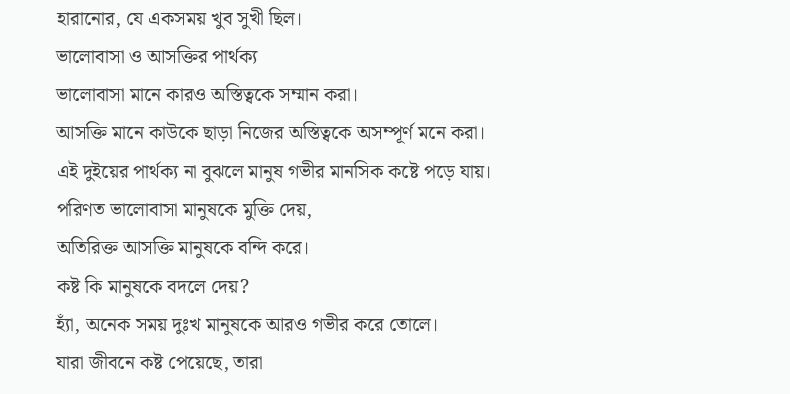হারানোর, যে একসময় খুব সুখী ছিল।
ভালোবাসা ও আসক্তির পার্থক্য
ভালোবাসা মানে কারও অস্তিত্বকে সম্মান করা।
আসক্তি মানে কাউকে ছাড়া নিজের অস্তিত্বকে অসম্পূর্ণ মনে করা।
এই দুইয়ের পার্থক্য না বুঝলে মানুষ গভীর মানসিক কষ্টে পড়ে যায়।
পরিণত ভালোবাসা মানুষকে মুক্তি দেয়,
অতিরিক্ত আসক্তি মানুষকে বন্দি করে।
কষ্ট কি মানুষকে বদলে দেয়?
হ্যাঁ, অনেক সময় দুঃখ মানুষকে আরও গভীর করে তোলে।
যারা জীবনে কষ্ট পেয়েছে, তারা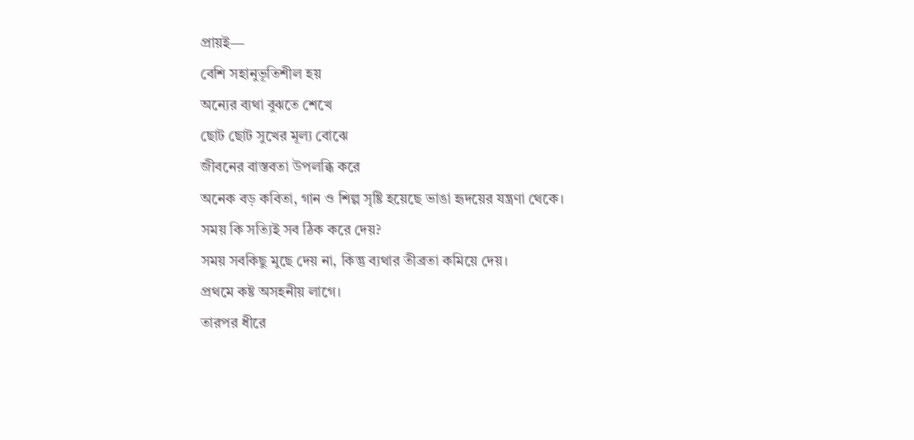প্রায়ই—
বেশি সহানুভূতিশীল হয়
অন্যের ব্যথা বুঝতে শেখে
ছোট ছোট সুখের মূল্য বোঝে
জীবনের বাস্তবতা উপলব্ধি করে
অনেক বড় কবিতা, গান ও শিল্প সৃষ্টি হয়েছে ভাঙা হৃদয়ের যন্ত্রণা থেকে।
সময় কি সত্যিই সব ঠিক করে দেয়?
সময় সবকিছু মুছে দেয় না, কিন্তু ব্যথার তীব্রতা কমিয়ে দেয়।
প্রথমে কষ্ট অসহনীয় লাগে।
তারপর ধীরে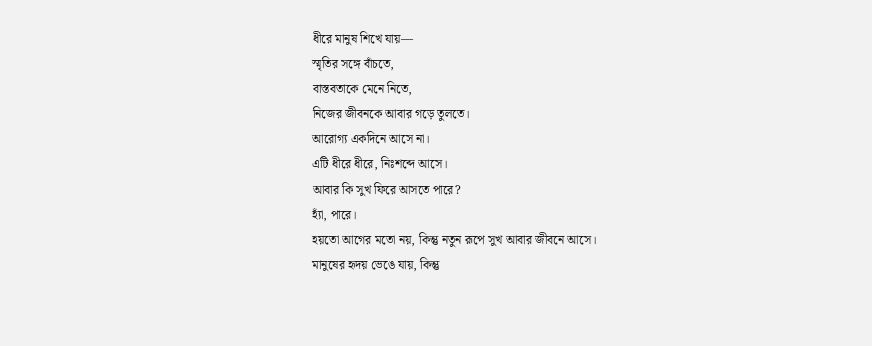ধীরে মানুষ শিখে যায়—
স্মৃতির সঙ্গে বাঁচতে,
বাস্তবতাকে মেনে নিতে,
নিজের জীবনকে আবার গড়ে তুলতে।
আরোগ্য একদিনে আসে না।
এটি ধীরে ধীরে, নিঃশব্দে আসে।
আবার কি সুখ ফিরে আসতে পারে?
হ্যাঁ, পারে।
হয়তো আগের মতো নয়, কিন্তু নতুন রূপে সুখ আবার জীবনে আসে।
মানুষের হৃদয় ভেঙে যায়, কিন্তু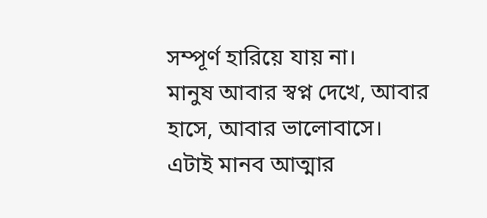সম্পূর্ণ হারিয়ে যায় না।
মানুষ আবার স্বপ্ন দেখে, আবার হাসে, আবার ভালোবাসে।
এটাই মানব আত্মার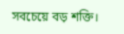সবচেয়ে বড় শক্তি।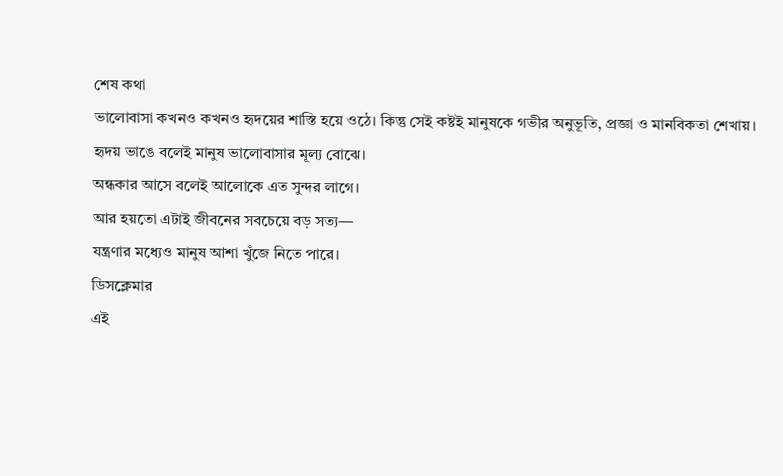শেষ কথা
ভালোবাসা কখনও কখনও হৃদয়ের শাস্তি হয়ে ওঠে। কিন্তু সেই কষ্টই মানুষকে গভীর অনুভূতি, প্রজ্ঞা ও মানবিকতা শেখায়।
হৃদয় ভাঙে বলেই মানুষ ভালোবাসার মূল্য বোঝে।
অন্ধকার আসে বলেই আলোকে এত সুন্দর লাগে।
আর হয়তো এটাই জীবনের সবচেয়ে বড় সত্য—
যন্ত্রণার মধ্যেও মানুষ আশা খুঁজে নিতে পারে।
ডিসক্লেমার
এই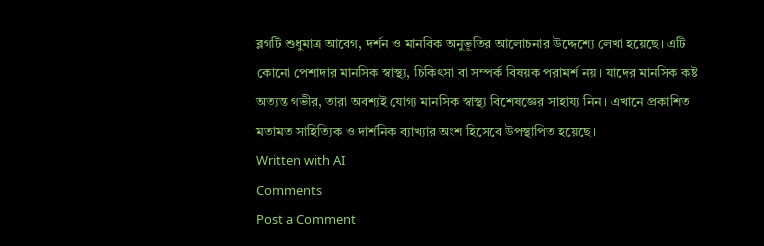ব্লগটি শুধুমাত্র আবেগ, দর্শন ও মানবিক অনুভূতির আলোচনার উদ্দেশ্যে লেখা হয়েছে। এটি কোনো পেশাদার মানসিক স্বাস্থ্য, চিকিৎসা বা সম্পর্ক বিষয়ক পরামর্শ নয়। যাদের মানসিক কষ্ট অত্যন্ত গভীর, তারা অবশ্যই যোগ্য মানসিক স্বাস্থ্য বিশেষজ্ঞের সাহায্য নিন। এখানে প্রকাশিত মতামত সাহিত্যিক ও দার্শনিক ব্যাখ্যার অংশ হিসেবে উপস্থাপিত হয়েছে।
Written with AI
Comments
Post a Comment